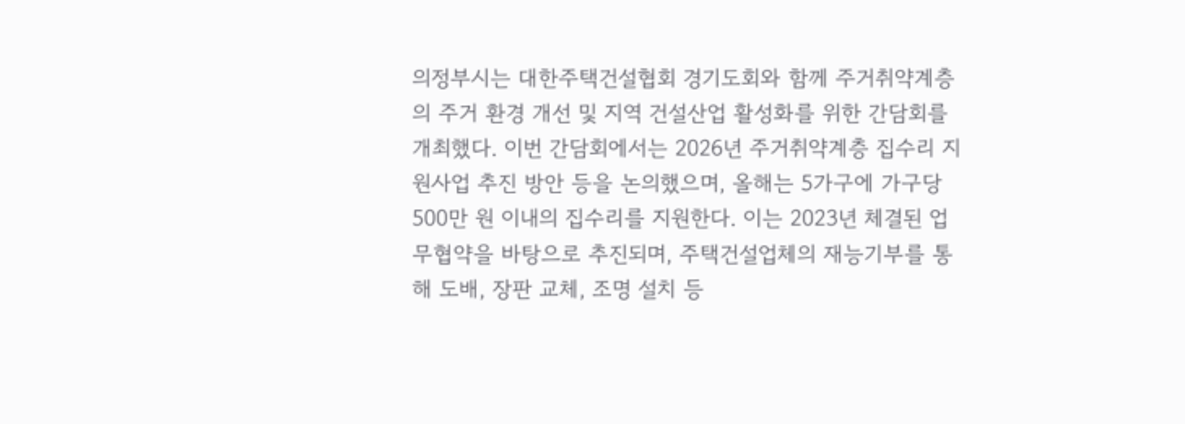의정부시는 대한주택건설협회 경기도회와 함께 주거취약계층의 주거 환경 개선 및 지역 건설산업 활성화를 위한 간담회를 개최했다. 이번 간담회에서는 2026년 주거취약계층 집수리 지원사업 추진 방안 등을 논의했으며, 올해는 5가구에 가구당 500만 원 이내의 집수리를 지원한다. 이는 2023년 체결된 업무협약을 바탕으로 추진되며, 주택건설업체의 재능기부를 통해 도배, 장판 교체, 조명 설치 등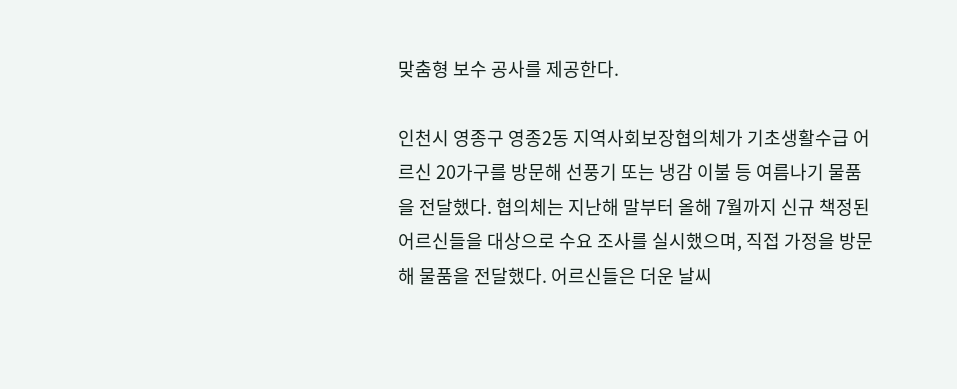맞춤형 보수 공사를 제공한다.

인천시 영종구 영종2동 지역사회보장협의체가 기초생활수급 어르신 20가구를 방문해 선풍기 또는 냉감 이불 등 여름나기 물품을 전달했다. 협의체는 지난해 말부터 올해 7월까지 신규 책정된 어르신들을 대상으로 수요 조사를 실시했으며, 직접 가정을 방문해 물품을 전달했다. 어르신들은 더운 날씨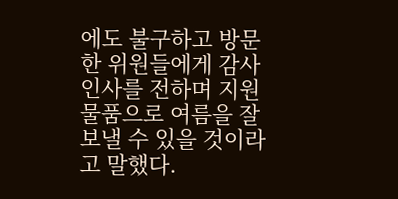에도 불구하고 방문한 위원들에게 감사 인사를 전하며 지원 물품으로 여름을 잘 보낼 수 있을 것이라고 말했다.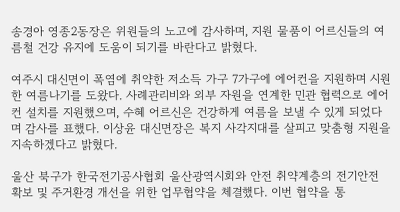송경아 영종2동장은 위원들의 노고에 감사하며, 지원 물품이 어르신들의 여름철 건강 유지에 도움이 되기를 바란다고 밝혔다.

여주시 대신면이 폭염에 취약한 저소득 가구 7가구에 에어컨을 지원하며 시원한 여름나기를 도왔다. 사례관리비와 외부 자원을 연계한 민관 협력으로 에어컨 설치를 지원했으며, 수혜 어르신은 건강하게 여름을 보낼 수 있게 되었다며 감사를 표했다. 이상윤 대신면장은 복지 사각지대를 살피고 맞춤형 지원을 지속하겠다고 밝혔다.

울산 북구가 한국전기공사협회 울산광역시회와 안전 취약계층의 전기안전 확보 및 주거환경 개선을 위한 업무협약을 체결했다. 이번 협약을 통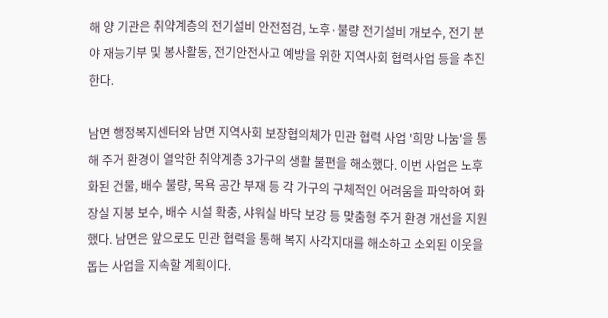해 양 기관은 취약계층의 전기설비 안전점검, 노후·불량 전기설비 개보수, 전기 분야 재능기부 및 봉사활동, 전기안전사고 예방을 위한 지역사회 협력사업 등을 추진한다.

남면 행정복지센터와 남면 지역사회 보장협의체가 민관 협력 사업 '희망 나눔'을 통해 주거 환경이 열악한 취약계층 3가구의 생활 불편을 해소했다. 이번 사업은 노후화된 건물, 배수 불량, 목욕 공간 부재 등 각 가구의 구체적인 어려움을 파악하여 화장실 지붕 보수, 배수 시설 확충, 샤워실 바닥 보강 등 맞춤형 주거 환경 개선을 지원했다. 남면은 앞으로도 민관 협력을 통해 복지 사각지대를 해소하고 소외된 이웃을 돕는 사업을 지속할 계획이다.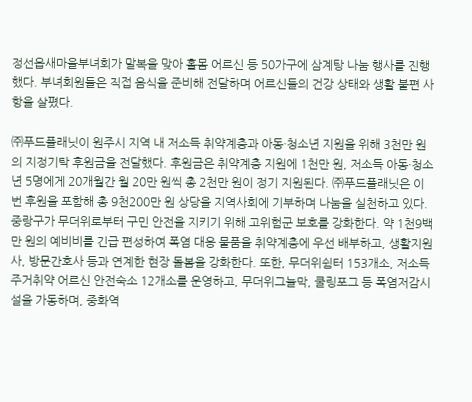정선읍새마을부녀회가 말복을 맞아 홀몸 어르신 등 50가구에 삼계탕 나눔 행사를 진행했다. 부녀회원들은 직접 음식을 준비해 전달하며 어르신들의 건강 상태와 생활 불편 사항을 살폈다.

㈜푸드플래닛이 원주시 지역 내 저소득 취약계층과 아동·청소년 지원을 위해 3천만 원의 지정기탁 후원금을 전달했다. 후원금은 취약계층 지원에 1천만 원, 저소득 아동·청소년 5명에게 20개월간 월 20만 원씩 총 2천만 원이 정기 지원된다. ㈜푸드플래닛은 이번 후원을 포함해 총 9천200만 원 상당을 지역사회에 기부하며 나눔을 실천하고 있다.
중랑구가 무더위로부터 구민 안전을 지키기 위해 고위험군 보호를 강화한다. 약 1천9백만 원의 예비비를 긴급 편성하여 폭염 대응 물품을 취약계층에 우선 배부하고, 생활지원사, 방문간호사 등과 연계한 현장 돌봄을 강화한다. 또한, 무더위쉼터 153개소, 저소득 주거취약 어르신 안전숙소 12개소를 운영하고, 무더위그늘막, 쿨링포그 등 폭염저감시설을 가동하며, 중화역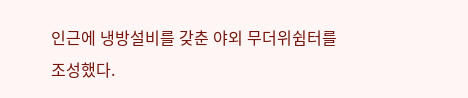인근에 냉방설비를 갖춘 야외 무더위쉼터를 조성했다.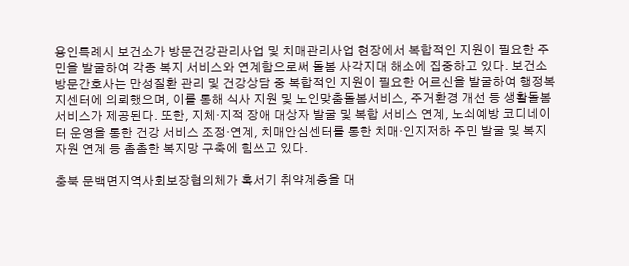용인특례시 보건소가 방문건강관리사업 및 치매관리사업 현장에서 복합적인 지원이 필요한 주민을 발굴하여 각종 복지 서비스와 연계함으로써 돌봄 사각지대 해소에 집중하고 있다. 보건소 방문간호사는 만성질환 관리 및 건강상담 중 복합적인 지원이 필요한 어르신을 발굴하여 행정복지센터에 의뢰했으며, 이를 통해 식사 지원 및 노인맞춤돌봄서비스, 주거환경 개선 등 생활돌봄 서비스가 제공된다. 또한, 지체·지적 장애 대상자 발굴 및 복합 서비스 연계, 노쇠예방 코디네이터 운영을 통한 건강 서비스 조정·연계, 치매안심센터를 통한 치매·인지저하 주민 발굴 및 복지자원 연계 등 촘촘한 복지망 구축에 힘쓰고 있다.

충북 문백면지역사회보장협의체가 혹서기 취약계층을 대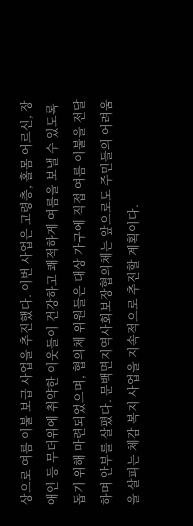상으로 여름 이불 보급 사업을 추진했다. 이번 사업은 고령층, 홀몸 어르신, 장애인 등 무더위에 취약한 이웃들이 건강하고 쾌적하게 여름을 보낼 수 있도록 돕기 위해 마련되었으며, 협의체 위원들은 대상 가구에 직접 여름 이불을 전달하며 안부를 살폈다. 문백면지역사회보장협의체는 앞으로도 주민들의 어려움을 살피는 체감 복지 사업을 지속적으로 추진할 계획이다.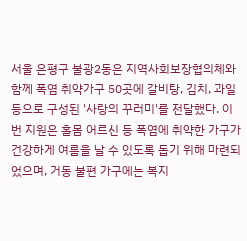서울 은평구 불광2동은 지역사회보장협의체와 함께 폭염 취약가구 50곳에 갈비탕, 김치, 과일 등으로 구성된 '사랑의 꾸러미'를 전달했다. 이번 지원은 홀몸 어르신 등 폭염에 취약한 가구가 건강하게 여름을 날 수 있도록 돕기 위해 마련되었으며, 거동 불편 가구에는 복지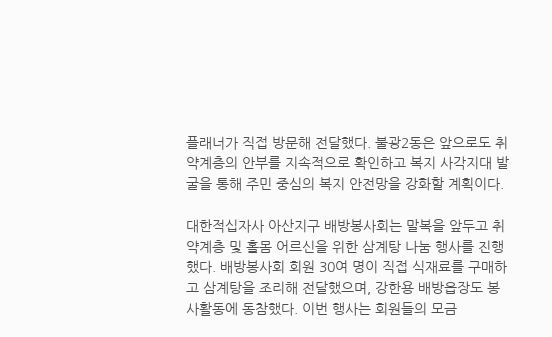플래너가 직접 방문해 전달했다. 불광2동은 앞으로도 취약계층의 안부를 지속적으로 확인하고 복지 사각지대 발굴을 통해 주민 중심의 복지 안전망을 강화할 계획이다.

대한적십자사 아산지구 배방봉사회는 말복을 앞두고 취약계층 및 홀몸 어르신을 위한 삼계탕 나눔 행사를 진행했다. 배방봉사회 회원 30여 명이 직접 식재료를 구매하고 삼계탕을 조리해 전달했으며, 강한용 배방읍장도 봉사활동에 동참했다. 이번 행사는 회원들의 모금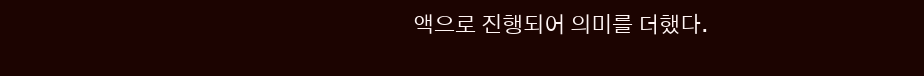액으로 진행되어 의미를 더했다.